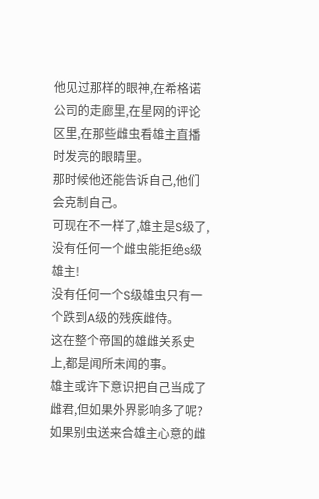他见过那样的眼神,在希格诺公司的走廊里,在星网的评论区里,在那些雌虫看雄主直播时发亮的眼睛里。
那时候他还能告诉自己,他们会克制自己。
可现在不一样了,雄主是S级了,没有任何一个雌虫能拒绝s级雄主!
没有任何一个S级雄虫只有一个跌到A级的残疾雌侍。
这在整个帝国的雄雌关系史上,都是闻所未闻的事。
雄主或许下意识把自己当成了雌君,但如果外界影响多了呢?
如果别虫送来合雄主心意的雌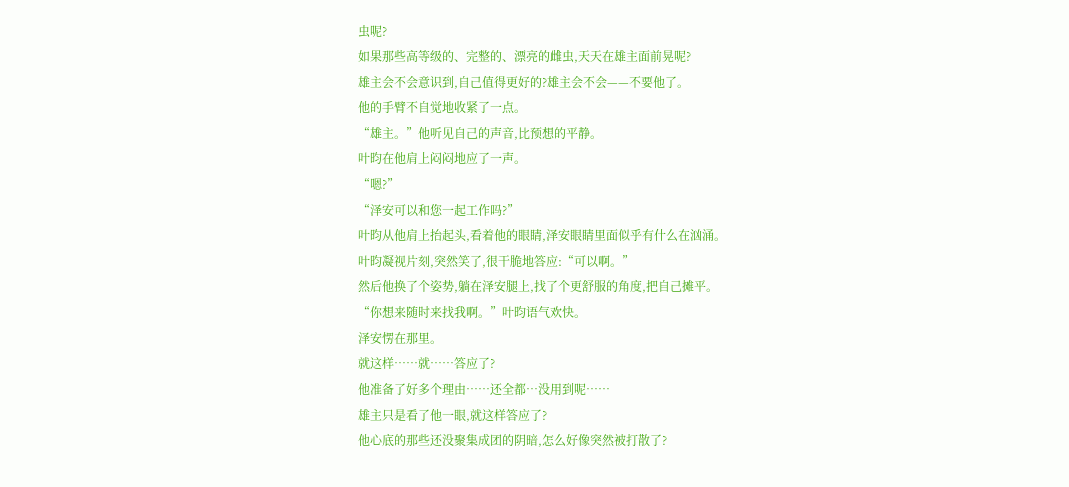虫呢?
如果那些高等级的、完整的、漂亮的雌虫,天天在雄主面前晃呢?
雄主会不会意识到,自己值得更好的?雄主会不会——不要他了。
他的手臂不自觉地收紧了一点。
“雄主。”他听见自己的声音,比预想的平静。
叶昀在他肩上闷闷地应了一声。
“嗯?”
“泽安可以和您一起工作吗?”
叶昀从他肩上抬起头,看着他的眼睛,泽安眼睛里面似乎有什么在汹涌。
叶昀凝视片刻,突然笑了,很干脆地答应:“可以啊。”
然后他换了个姿势,躺在泽安腿上,找了个更舒服的角度,把自己摊平。
“你想来随时来找我啊。”叶昀语气欢快。
泽安愣在那里。
就这样……就……答应了?
他准备了好多个理由……还全都…没用到呢……
雄主只是看了他一眼,就这样答应了?
他心底的那些还没聚集成团的阴暗,怎么好像突然被打散了?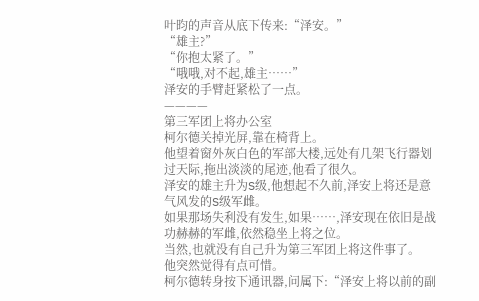叶昀的声音从底下传来:“泽安。”
“雄主?”
“你抱太紧了。”
“哦哦,对不起,雄主……”
泽安的手臂赶紧松了一点。
————
第三军团上将办公室
柯尔德关掉光屏,靠在椅背上。
他望着窗外灰白色的军部大楼,远处有几架飞行器划过天际,拖出淡淡的尾迹,他看了很久。
泽安的雄主升为S级,他想起不久前,泽安上将还是意气风发的S级军雌。
如果那场失利没有发生,如果……,泽安现在依旧是战功赫赫的军雌,依然稳坐上将之位。
当然,也就没有自己升为第三军团上将这件事了。
他突然觉得有点可惜。
柯尔德转身按下通讯器,问属下:“泽安上将以前的副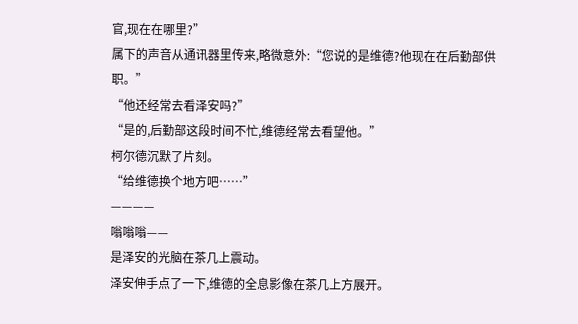官,现在在哪里?”
属下的声音从通讯器里传来,略微意外:“您说的是维德?他现在在后勤部供职。”
“他还经常去看泽安吗?”
“是的,后勤部这段时间不忙,维德经常去看望他。”
柯尔德沉默了片刻。
“给维德换个地方吧……”
————
嗡嗡嗡——
是泽安的光脑在茶几上震动。
泽安伸手点了一下,维德的全息影像在茶几上方展开。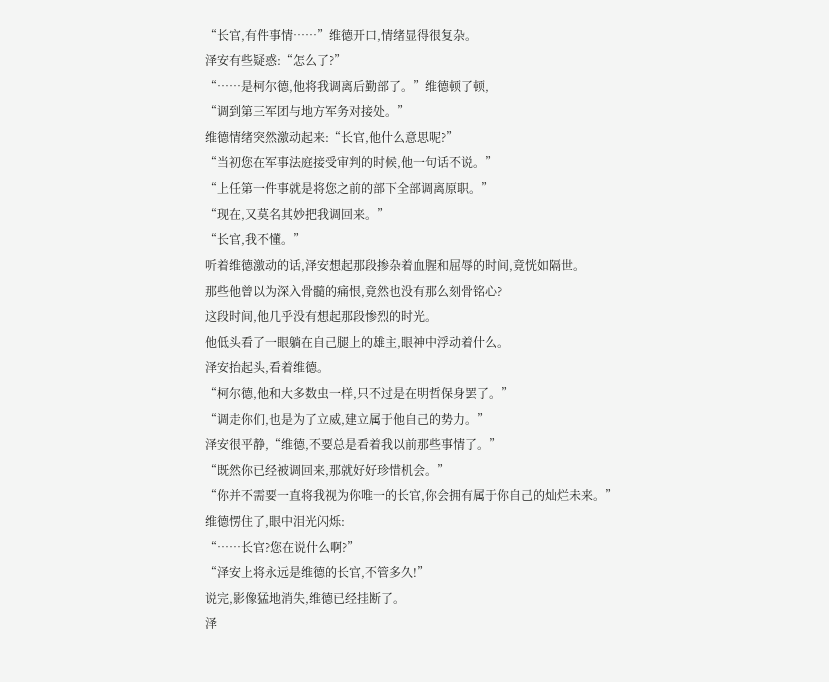“长官,有件事情……”维德开口,情绪显得很复杂。
泽安有些疑惑:“怎么了?”
“……是柯尔德,他将我调离后勤部了。”维德顿了顿,
“调到第三军团与地方军务对接处。”
维德情绪突然激动起来:“长官,他什么意思呢?”
“当初您在军事法庭接受审判的时候,他一句话不说。”
“上任第一件事就是将您之前的部下全部调离原职。”
“现在,又莫名其妙把我调回来。”
“长官,我不懂。”
听着维德激动的话,泽安想起那段掺杂着血腥和屈辱的时间,竟恍如隔世。
那些他曾以为深入骨髓的痛恨,竟然也没有那么刻骨铭心?
这段时间,他几乎没有想起那段惨烈的时光。
他低头看了一眼躺在自己腿上的雄主,眼神中浮动着什么。
泽安抬起头,看着维德。
“柯尔德,他和大多数虫一样,只不过是在明哲保身罢了。”
“调走你们,也是为了立威,建立属于他自己的势力。”
泽安很平静,“维德,不要总是看着我以前那些事情了。”
“既然你已经被调回来,那就好好珍惜机会。”
“你并不需要一直将我视为你唯一的长官,你会拥有属于你自己的灿烂未来。”
维德愣住了,眼中泪光闪烁:
“……长官?您在说什么啊?”
“泽安上将永远是维德的长官,不管多久!”
说完,影像猛地消失,维德已经挂断了。
泽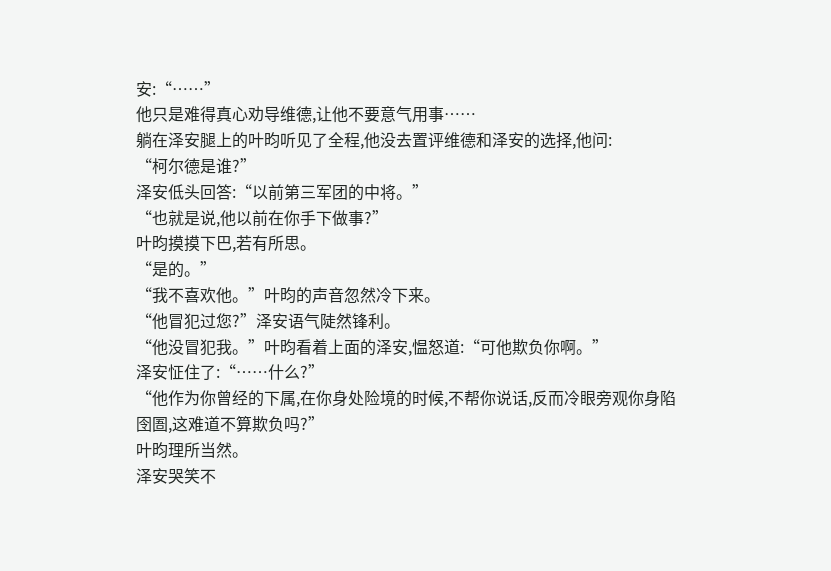安:“……”
他只是难得真心劝导维德,让他不要意气用事……
躺在泽安腿上的叶昀听见了全程,他没去置评维德和泽安的选择,他问:
“柯尔德是谁?”
泽安低头回答:“以前第三军团的中将。”
“也就是说,他以前在你手下做事?”
叶昀摸摸下巴,若有所思。
“是的。”
“我不喜欢他。”叶昀的声音忽然冷下来。
“他冒犯过您?”泽安语气陡然锋利。
“他没冒犯我。”叶昀看着上面的泽安,愠怒道:“可他欺负你啊。”
泽安怔住了:“……什么?”
“他作为你曾经的下属,在你身处险境的时候,不帮你说话,反而冷眼旁观你身陷囹圄,这难道不算欺负吗?”
叶昀理所当然。
泽安哭笑不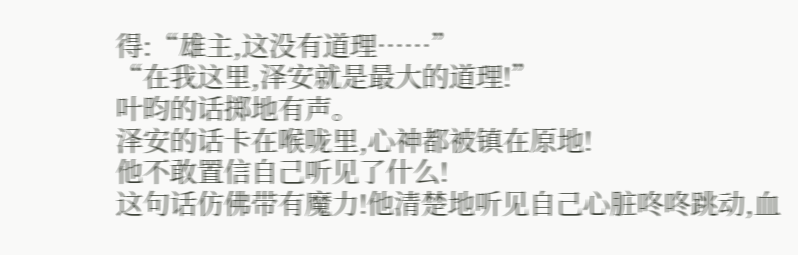得:“雄主,这没有道理……”
“在我这里,泽安就是最大的道理!”
叶昀的话掷地有声。
泽安的话卡在喉咙里,心神都被镇在原地!
他不敢置信自己听见了什么!
这句话仿佛带有魔力!他清楚地听见自己心脏咚咚跳动,血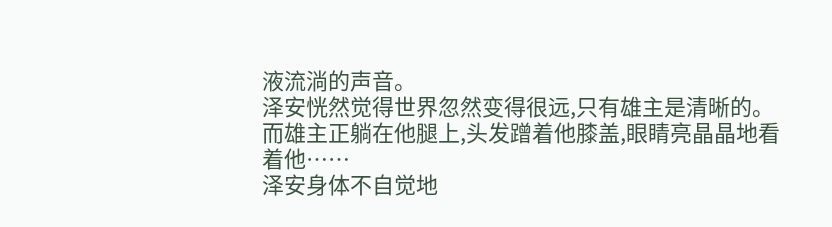液流淌的声音。
泽安恍然觉得世界忽然变得很远,只有雄主是清晰的。
而雄主正躺在他腿上,头发蹭着他膝盖,眼睛亮晶晶地看着他……
泽安身体不自觉地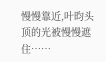慢慢靠近,叶昀头顶的光被慢慢遮住……